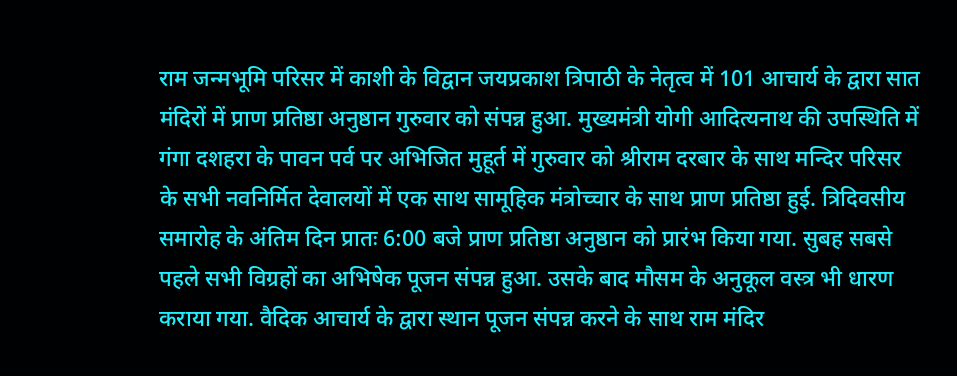राम जन्मभूमि परिसर में काशी के विद्वान जयप्रकाश त्रिपाठी के नेतृत्व में 101 आचार्य के द्वारा सात मंदिरों में प्राण प्रतिष्ठा अनुष्ठान गुरुवार को संपन्न हुआ. मुख्यमंत्री योगी आदित्यनाथ की उपस्थिति में गंगा दशहरा के पावन पर्व पर अभिजित मुहूर्त में गुरुवार को श्रीराम दरबार के साथ मन्दिर परिसर के सभी नवनिर्मित देवालयों में एक साथ सामूहिक मंत्रोच्चार के साथ प्राण प्रतिष्ठा हुई. त्रिदिवसीय समारोह के अंतिम दिन प्रातः 6:00 बजे प्राण प्रतिष्ठा अनुष्ठान को प्रारंभ किया गया. सुबह सबसे पहले सभी विग्रहों का अभिषेक पूजन संपन्न हुआ. उसके बाद मौसम के अनुकूल वस्त्र भी धारण कराया गया. वैदिक आचार्य के द्वारा स्थान पूजन संपन्न करने के साथ राम मंदिर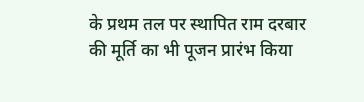के प्रथम तल पर स्थापित राम दरबार की मूर्ति का भी पूजन प्रारंभ किया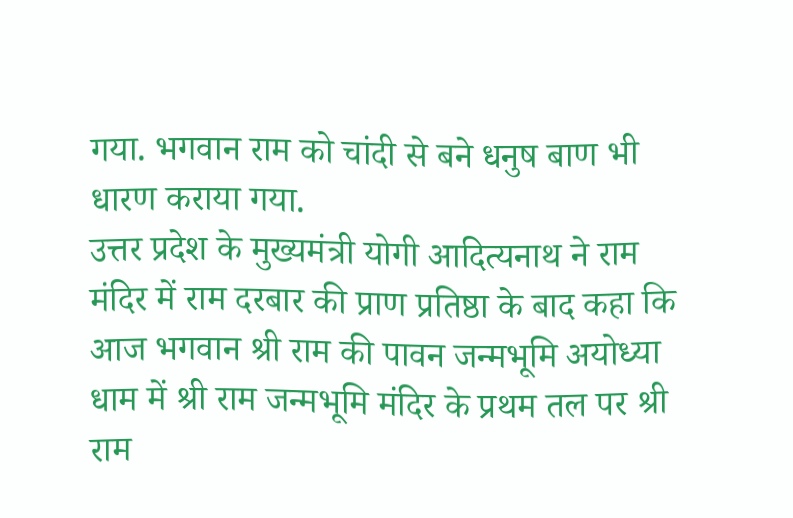गया. भगवान राम को चांदी से बने धनुष बाण भी धारण कराया गया.
उत्तर प्रदेश के मुख्यमंत्री योगी आदित्यनाथ ने राम मंदिर में राम दरबार की प्राण प्रतिष्ठा के बाद कहा कि आज भगवान श्री राम की पावन जन्मभूमि अयोध्या धाम में श्री राम जन्मभूमि मंदिर के प्रथम तल पर श्री राम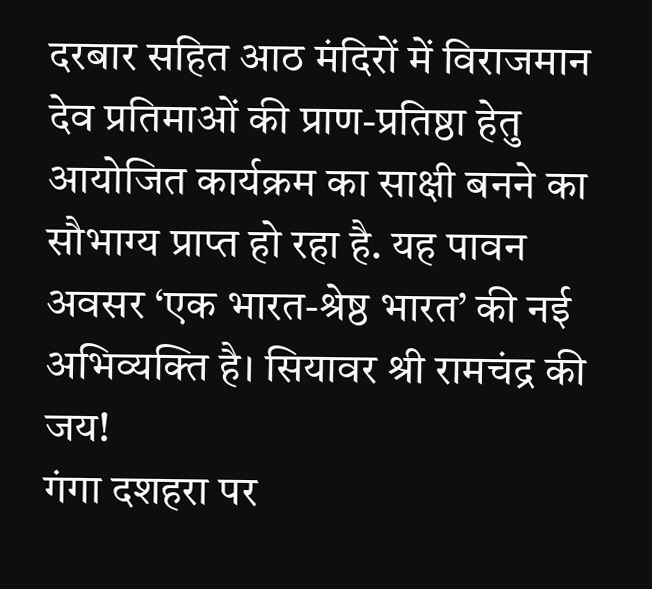दरबार सहित आठ मंदिरों में विराजमान देव प्रतिमाओं की प्राण-प्रतिष्ठा हेतु आयोजित कार्यक्रम का साक्षी बनने का सौभाग्य प्राप्त हो रहा है. यह पावन अवसर ‘एक भारत-श्रेष्ठ भारत’ की नई अभिव्यक्ति है। सियावर श्री रामचंद्र की जय!
गंगा दशहरा पर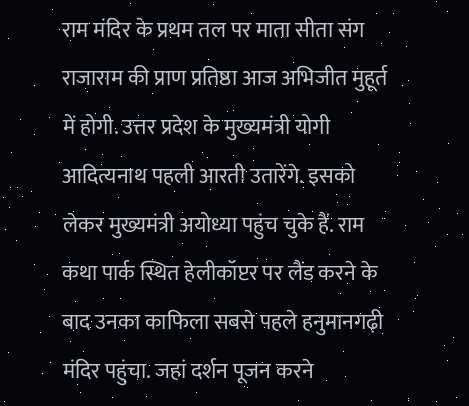राम मंदिर के प्रथम तल पर माता सीता संग राजाराम की प्राण प्रतिष्ठा आज अभिजीत मुहूर्त में होगी. उत्तर प्रदेश के मुख्यमंत्री योगी आदित्यनाथ पहली आरती उतारेंगे. इसको लेकर मुख्यमंत्री अयोध्या पहुंच चुके हैं. राम कथा पार्क स्थित हेलीकॉप्टर पर लैंड करने के बाद उनका काफिला सबसे पहले हनुमानगढ़ी मंदिर पहुंचा. जहां दर्शन पूजन करने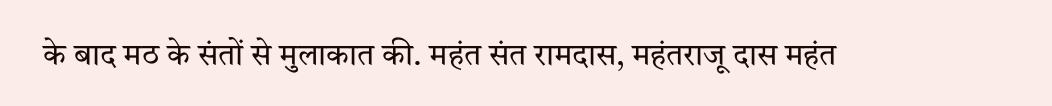के बाद मठ के संतों से मुलाकात की. महंत संत रामदास, महंतराजू दास महंत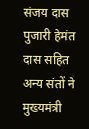संजय दास पुजारी हेमंत दास सहित अन्य संतों ने मुख्यमंत्री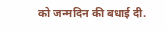को जन्मदिन की बधाई दी.